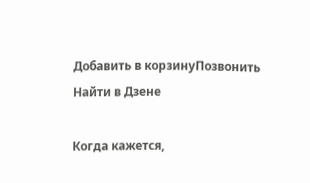Добавить в корзинуПозвонить
Найти в Дзене

Когда кажется,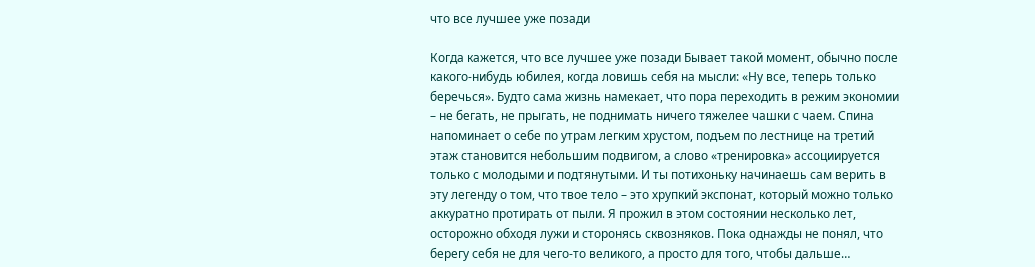что все лучшее уже позади

Когда кажется, что все лучшее уже позади Бывает такой момент, обычно после какого-нибудь юбилея, когда ловишь себя на мысли: «Ну все, теперь только беречься». Будто сама жизнь намекает, что пора переходить в режим экономии – не бегать, не прыгать, не поднимать ничего тяжелее чашки с чаем. Спина напоминает о себе по утрам легким хрустом, подъем по лестнице на третий этаж становится небольшим подвигом, а слово «тренировка» ассоциируется только с молодыми и подтянутыми. И ты потихоньку начинаешь сам верить в эту легенду о том, что твое тело – это хрупкий экспонат, который можно только аккуратно протирать от пыли. Я прожил в этом состоянии несколько лет, осторожно обходя лужи и сторонясь сквозняков. Пока однажды не понял, что берегу себя не для чего-то великого, а просто для того, чтобы дальше…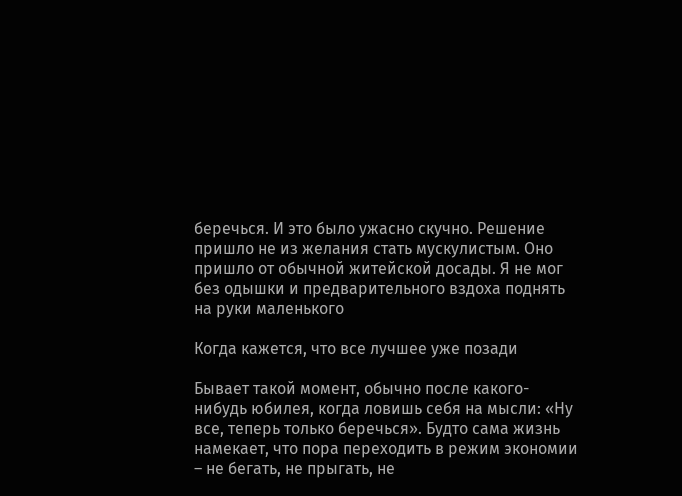беречься. И это было ужасно скучно. Решение пришло не из желания стать мускулистым. Оно пришло от обычной житейской досады. Я не мог без одышки и предварительного вздоха поднять на руки маленького

Когда кажется, что все лучшее уже позади

Бывает такой момент, обычно после какого-нибудь юбилея, когда ловишь себя на мысли: «Ну все, теперь только беречься». Будто сама жизнь намекает, что пора переходить в режим экономии – не бегать, не прыгать, не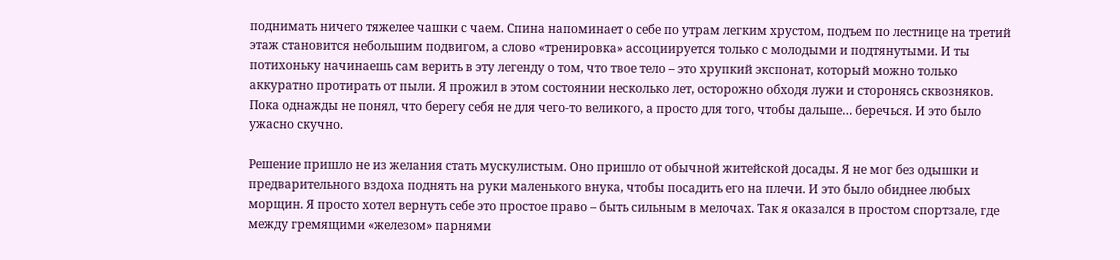поднимать ничего тяжелее чашки с чаем. Спина напоминает о себе по утрам легким хрустом, подъем по лестнице на третий этаж становится небольшим подвигом, а слово «тренировка» ассоциируется только с молодыми и подтянутыми. И ты потихоньку начинаешь сам верить в эту легенду о том, что твое тело – это хрупкий экспонат, который можно только аккуратно протирать от пыли. Я прожил в этом состоянии несколько лет, осторожно обходя лужи и сторонясь сквозняков. Пока однажды не понял, что берегу себя не для чего-то великого, а просто для того, чтобы дальше… беречься. И это было ужасно скучно.

Решение пришло не из желания стать мускулистым. Оно пришло от обычной житейской досады. Я не мог без одышки и предварительного вздоха поднять на руки маленького внука, чтобы посадить его на плечи. И это было обиднее любых морщин. Я просто хотел вернуть себе это простое право – быть сильным в мелочах. Так я оказался в простом спортзале, где между гремящими «железом» парнями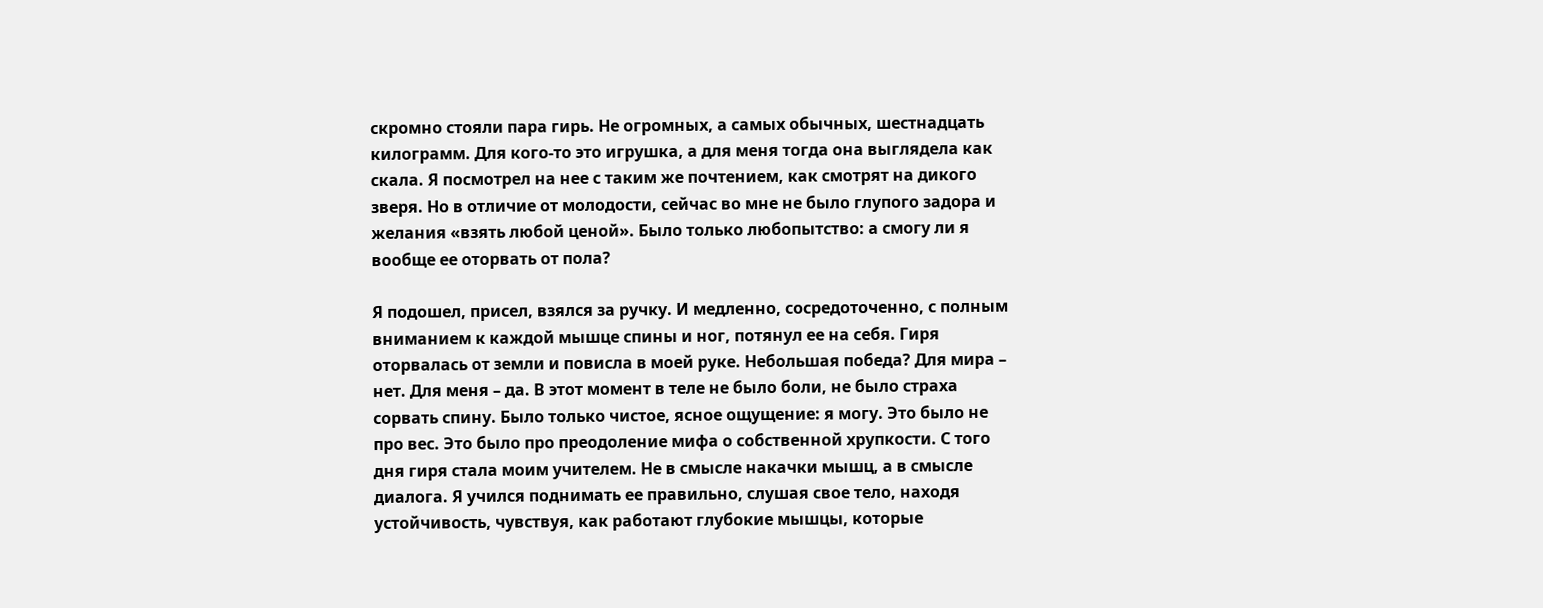скромно стояли пара гирь. Не огромных, а самых обычных, шестнадцать килограмм. Для кого-то это игрушка, а для меня тогда она выглядела как скала. Я посмотрел на нее с таким же почтением, как смотрят на дикого зверя. Но в отличие от молодости, сейчас во мне не было глупого задора и желания «взять любой ценой». Было только любопытство: а смогу ли я вообще ее оторвать от пола?

Я подошел, присел, взялся за ручку. И медленно, сосредоточенно, с полным вниманием к каждой мышце спины и ног, потянул ее на себя. Гиря оторвалась от земли и повисла в моей руке. Небольшая победа? Для мира – нет. Для меня – да. В этот момент в теле не было боли, не было страха сорвать спину. Было только чистое, ясное ощущение: я могу. Это было не про вес. Это было про преодоление мифа о собственной хрупкости. С того дня гиря стала моим учителем. Не в смысле накачки мышц, а в смысле диалога. Я учился поднимать ее правильно, слушая свое тело, находя устойчивость, чувствуя, как работают глубокие мышцы, которые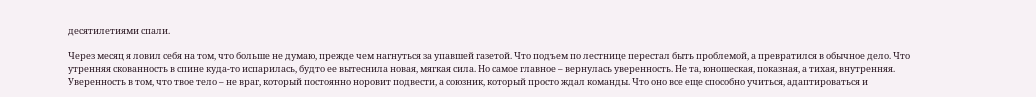десятилетиями спали.

Через месяц я ловил себя на том, что больше не думаю, прежде чем нагнуться за упавшей газетой. Что подъем по лестнице перестал быть проблемой, а превратился в обычное дело. Что утренняя скованность в спине куда-то испарилась, будто ее вытеснила новая, мягкая сила. Но самое главное – вернулась уверенность. Не та, юношеская, показная, а тихая, внутренняя. Уверенность в том, что твое тело – не враг, который постоянно норовит подвести, а союзник, который просто ждал команды. Что оно все еще способно учиться, адаптироваться и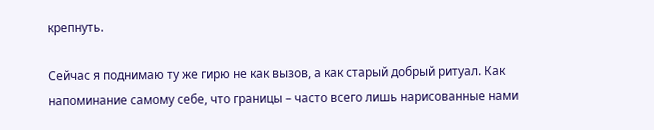крепнуть.

Сейчас я поднимаю ту же гирю не как вызов, а как старый добрый ритуал. Как напоминание самому себе, что границы – часто всего лишь нарисованные нами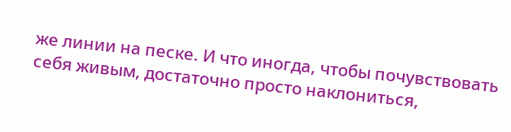же линии на песке. И что иногда, чтобы почувствовать себя живым, достаточно просто наклониться,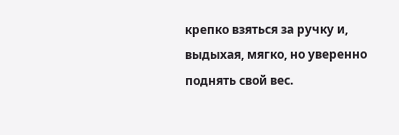крепко взяться за ручку и, выдыхая, мягко, но уверенно поднять свой вес.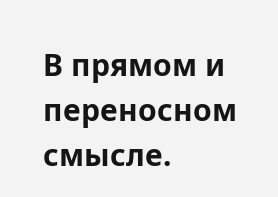В прямом и переносном смысле.